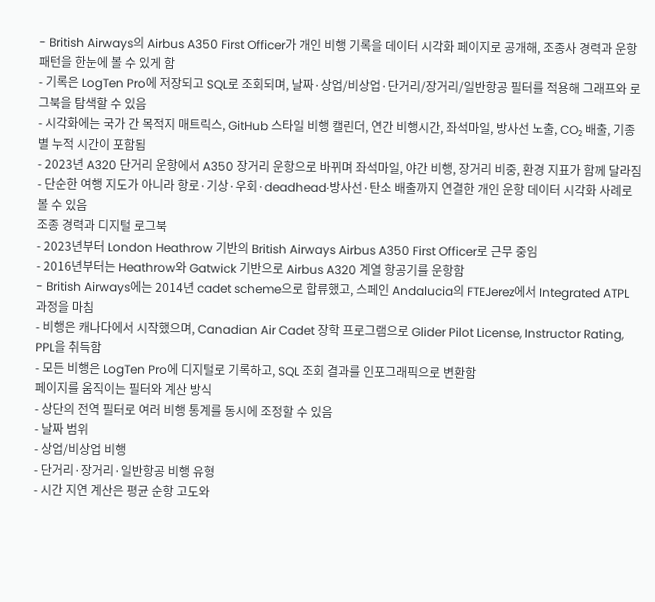- British Airways의 Airbus A350 First Officer가 개인 비행 기록을 데이터 시각화 페이지로 공개해, 조종사 경력과 운항 패턴을 한눈에 볼 수 있게 함
- 기록은 LogTen Pro에 저장되고 SQL로 조회되며, 날짜·상업/비상업·단거리/장거리/일반항공 필터를 적용해 그래프와 로그북을 탐색할 수 있음
- 시각화에는 국가 간 목적지 매트릭스, GitHub 스타일 비행 캘린더, 연간 비행시간, 좌석마일, 방사선 노출, CO₂ 배출, 기종별 누적 시간이 포함됨
- 2023년 A320 단거리 운항에서 A350 장거리 운항으로 바뀌며 좌석마일, 야간 비행, 장거리 비중, 환경 지표가 함께 달라짐
- 단순한 여행 지도가 아니라 항로·기상·우회·deadhead·방사선·탄소 배출까지 연결한 개인 운항 데이터 시각화 사례로 볼 수 있음
조종 경력과 디지털 로그북
- 2023년부터 London Heathrow 기반의 British Airways Airbus A350 First Officer로 근무 중임
- 2016년부터는 Heathrow와 Gatwick 기반으로 Airbus A320 계열 항공기를 운항함
- British Airways에는 2014년 cadet scheme으로 합류했고, 스페인 Andalucia의 FTEJerez에서 Integrated ATPL 과정을 마침
- 비행은 캐나다에서 시작했으며, Canadian Air Cadet 장학 프로그램으로 Glider Pilot License, Instructor Rating, PPL을 취득함
- 모든 비행은 LogTen Pro에 디지털로 기록하고, SQL 조회 결과를 인포그래픽으로 변환함
페이지를 움직이는 필터와 계산 방식
- 상단의 전역 필터로 여러 비행 통계를 동시에 조정할 수 있음
- 날짜 범위
- 상업/비상업 비행
- 단거리·장거리·일반항공 비행 유형
- 시간 지연 계산은 평균 순항 고도와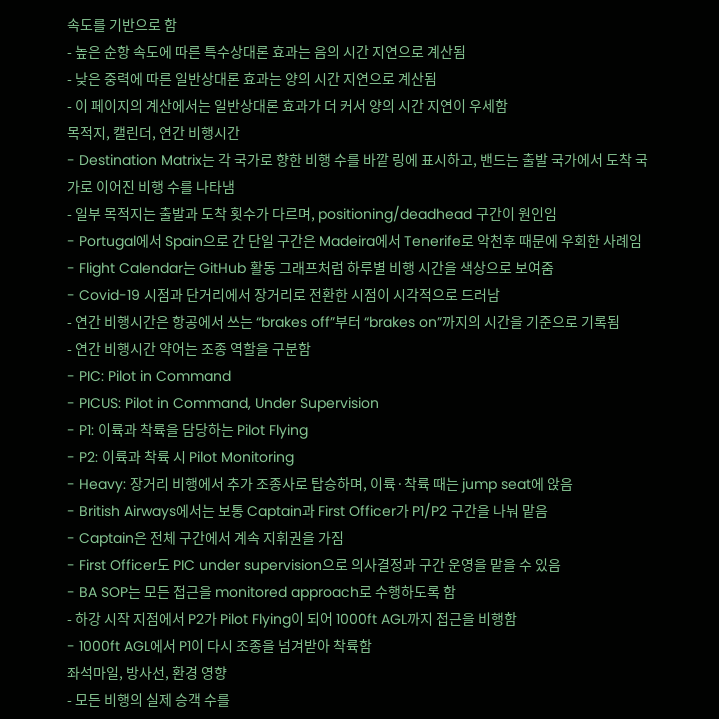속도를 기반으로 함
- 높은 순항 속도에 따른 특수상대론 효과는 음의 시간 지연으로 계산됨
- 낮은 중력에 따른 일반상대론 효과는 양의 시간 지연으로 계산됨
- 이 페이지의 계산에서는 일반상대론 효과가 더 커서 양의 시간 지연이 우세함
목적지, 캘린더, 연간 비행시간
- Destination Matrix는 각 국가로 향한 비행 수를 바깥 링에 표시하고, 밴드는 출발 국가에서 도착 국가로 이어진 비행 수를 나타냄
- 일부 목적지는 출발과 도착 횟수가 다르며, positioning/deadhead 구간이 원인임
- Portugal에서 Spain으로 간 단일 구간은 Madeira에서 Tenerife로 악천후 때문에 우회한 사례임
- Flight Calendar는 GitHub 활동 그래프처럼 하루별 비행 시간을 색상으로 보여줌
- Covid-19 시점과 단거리에서 장거리로 전환한 시점이 시각적으로 드러남
- 연간 비행시간은 항공에서 쓰는 “brakes off”부터 “brakes on”까지의 시간을 기준으로 기록됨
- 연간 비행시간 약어는 조종 역할을 구분함
- PIC: Pilot in Command
- PICUS: Pilot in Command, Under Supervision
- P1: 이륙과 착륙을 담당하는 Pilot Flying
- P2: 이륙과 착륙 시 Pilot Monitoring
- Heavy: 장거리 비행에서 추가 조종사로 탑승하며, 이륙·착륙 때는 jump seat에 앉음
- British Airways에서는 보통 Captain과 First Officer가 P1/P2 구간을 나눠 맡음
- Captain은 전체 구간에서 계속 지휘권을 가짐
- First Officer도 PIC under supervision으로 의사결정과 구간 운영을 맡을 수 있음
- BA SOP는 모든 접근을 monitored approach로 수행하도록 함
- 하강 시작 지점에서 P2가 Pilot Flying이 되어 1000ft AGL까지 접근을 비행함
- 1000ft AGL에서 P1이 다시 조종을 넘겨받아 착륙함
좌석마일, 방사선, 환경 영향
- 모든 비행의 실제 승객 수를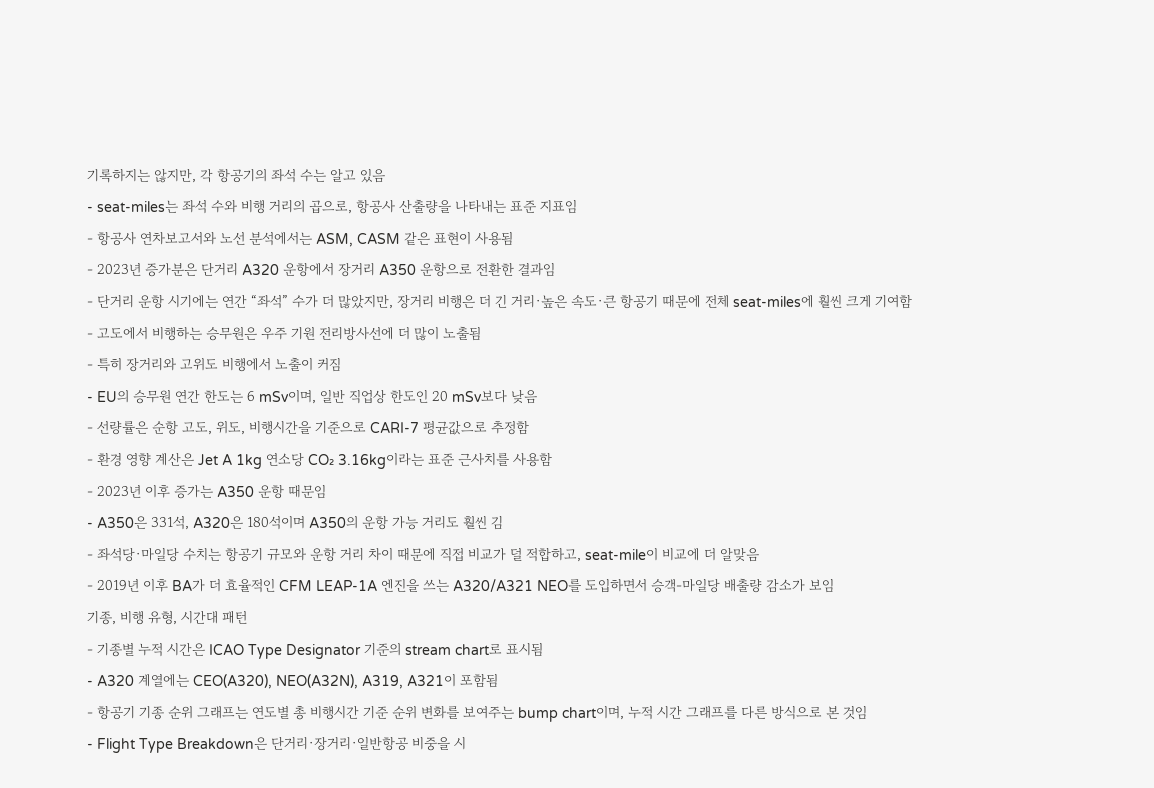기록하지는 않지만, 각 항공기의 좌석 수는 알고 있음
- seat-miles는 좌석 수와 비행 거리의 곱으로, 항공사 산출량을 나타내는 표준 지표임
- 항공사 연차보고서와 노선 분석에서는 ASM, CASM 같은 표현이 사용됨
- 2023년 증가분은 단거리 A320 운항에서 장거리 A350 운항으로 전환한 결과임
- 단거리 운항 시기에는 연간 “좌석” 수가 더 많았지만, 장거리 비행은 더 긴 거리·높은 속도·큰 항공기 때문에 전체 seat-miles에 훨씬 크게 기여함
- 고도에서 비행하는 승무원은 우주 기원 전리방사선에 더 많이 노출됨
- 특히 장거리와 고위도 비행에서 노출이 커짐
- EU의 승무원 연간 한도는 6 mSv이며, 일반 직업상 한도인 20 mSv보다 낮음
- 선량률은 순항 고도, 위도, 비행시간을 기준으로 CARI-7 평균값으로 추정함
- 환경 영향 계산은 Jet A 1kg 연소당 CO₂ 3.16kg이라는 표준 근사치를 사용함
- 2023년 이후 증가는 A350 운항 때문임
- A350은 331석, A320은 180석이며 A350의 운항 가능 거리도 훨씬 김
- 좌석당·마일당 수치는 항공기 규모와 운항 거리 차이 때문에 직접 비교가 덜 적합하고, seat-mile이 비교에 더 알맞음
- 2019년 이후 BA가 더 효율적인 CFM LEAP-1A 엔진을 쓰는 A320/A321 NEO를 도입하면서 승객-마일당 배출량 감소가 보임
기종, 비행 유형, 시간대 패턴
- 기종별 누적 시간은 ICAO Type Designator 기준의 stream chart로 표시됨
- A320 계열에는 CEO(A320), NEO(A32N), A319, A321이 포함됨
- 항공기 기종 순위 그래프는 연도별 총 비행시간 기준 순위 변화를 보여주는 bump chart이며, 누적 시간 그래프를 다른 방식으로 본 것임
- Flight Type Breakdown은 단거리·장거리·일반항공 비중을 시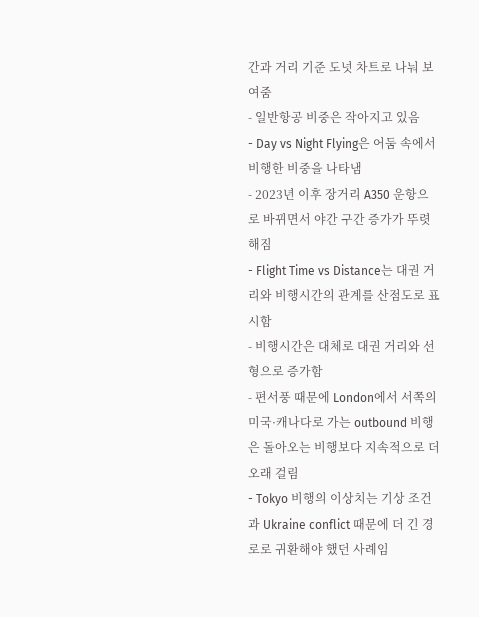간과 거리 기준 도넛 차트로 나눠 보여줌
- 일반항공 비중은 작아지고 있음
- Day vs Night Flying은 어둠 속에서 비행한 비중을 나타냄
- 2023년 이후 장거리 A350 운항으로 바뀌면서 야간 구간 증가가 뚜렷해짐
- Flight Time vs Distance는 대권 거리와 비행시간의 관계를 산점도로 표시함
- 비행시간은 대체로 대권 거리와 선형으로 증가함
- 편서풍 때문에 London에서 서쪽의 미국·캐나다로 가는 outbound 비행은 돌아오는 비행보다 지속적으로 더 오래 걸림
- Tokyo 비행의 이상치는 기상 조건과 Ukraine conflict 때문에 더 긴 경로로 귀환해야 했던 사례임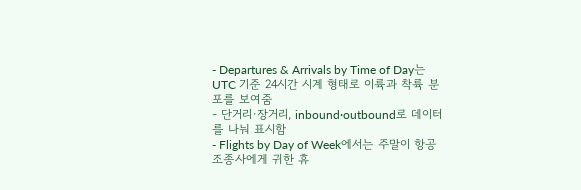- Departures & Arrivals by Time of Day는 UTC 기준 24시간 시계 형태로 이륙과 착륙 분포를 보여줌
- 단거리·장거리, inbound·outbound로 데이터를 나눠 표시함
- Flights by Day of Week에서는 주말이 항공 조종사에게 귀한 휴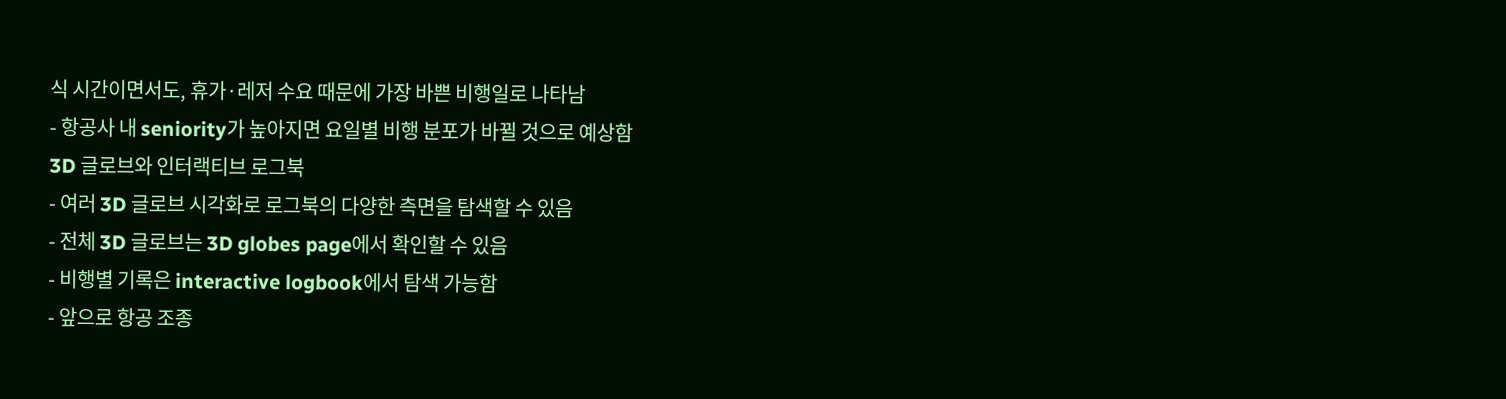식 시간이면서도, 휴가·레저 수요 때문에 가장 바쁜 비행일로 나타남
- 항공사 내 seniority가 높아지면 요일별 비행 분포가 바뀔 것으로 예상함
3D 글로브와 인터랙티브 로그북
- 여러 3D 글로브 시각화로 로그북의 다양한 측면을 탐색할 수 있음
- 전체 3D 글로브는 3D globes page에서 확인할 수 있음
- 비행별 기록은 interactive logbook에서 탐색 가능함
- 앞으로 항공 조종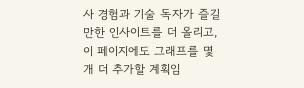사 경험과 기술 독자가 즐길 만한 인사이트를 더 올리고, 이 페이지에도 그래프를 몇 개 더 추가할 계획임